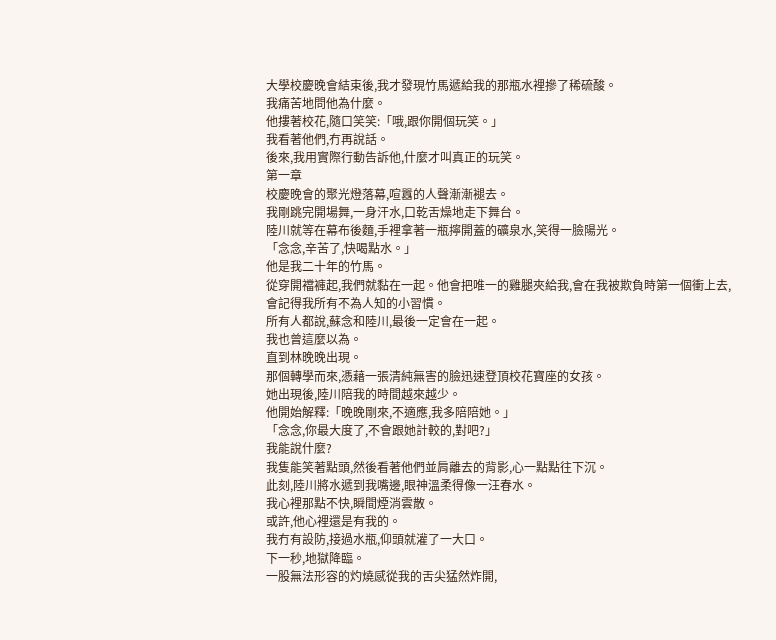大學校慶晚會結束後,我才發現竹馬遞給我的那瓶水裡摻了稀硫酸。
我痛苦地問他為什麼。
他摟著校花,隨口笑笑:「哦,跟你開個玩笑。」
我看著他們,冇再說話。
後來,我用實際行動告訴他,什麼才叫真正的玩笑。
第一章
校慶晚會的聚光燈落幕,喧囂的人聲漸漸褪去。
我剛跳完開場舞,一身汗水,口乾舌燥地走下舞台。
陸川就等在幕布後麵,手裡拿著一瓶擰開蓋的礦泉水,笑得一臉陽光。
「念念,辛苦了,快喝點水。」
他是我二十年的竹馬。
從穿開襠褲起,我們就黏在一起。他會把唯一的雞腿夾給我,會在我被欺負時第一個衝上去,會記得我所有不為人知的小習慣。
所有人都說,蘇念和陸川,最後一定會在一起。
我也曾這麼以為。
直到林晚晚出現。
那個轉學而來,憑藉一張清純無害的臉迅速登頂校花寶座的女孩。
她出現後,陸川陪我的時間越來越少。
他開始解釋:「晚晚剛來,不適應,我多陪陪她。」
「念念,你最大度了,不會跟她計較的,對吧?」
我能說什麼?
我隻能笑著點頭,然後看著他們並肩離去的背影,心一點點往下沉。
此刻,陸川將水遞到我嘴邊,眼神溫柔得像一汪春水。
我心裡那點不快,瞬間煙消雲散。
或許,他心裡還是有我的。
我冇有設防,接過水瓶,仰頭就灌了一大口。
下一秒,地獄降臨。
一股無法形容的灼燒感從我的舌尖猛然炸開,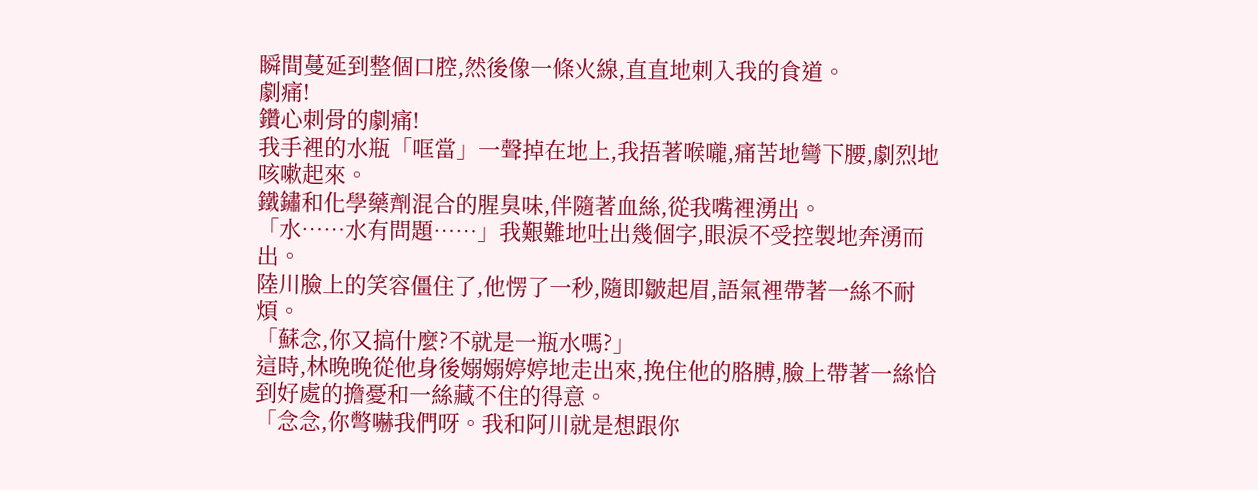瞬間蔓延到整個口腔,然後像一條火線,直直地刺入我的食道。
劇痛!
鑽心刺骨的劇痛!
我手裡的水瓶「哐當」一聲掉在地上,我捂著喉嚨,痛苦地彎下腰,劇烈地咳嗽起來。
鐵鏽和化學藥劑混合的腥臭味,伴隨著血絲,從我嘴裡湧出。
「水……水有問題……」我艱難地吐出幾個字,眼淚不受控製地奔湧而出。
陸川臉上的笑容僵住了,他愣了一秒,隨即皺起眉,語氣裡帶著一絲不耐煩。
「蘇念,你又搞什麼?不就是一瓶水嗎?」
這時,林晚晚從他身後嫋嫋婷婷地走出來,挽住他的胳膊,臉上帶著一絲恰到好處的擔憂和一絲藏不住的得意。
「念念,你彆嚇我們呀。我和阿川就是想跟你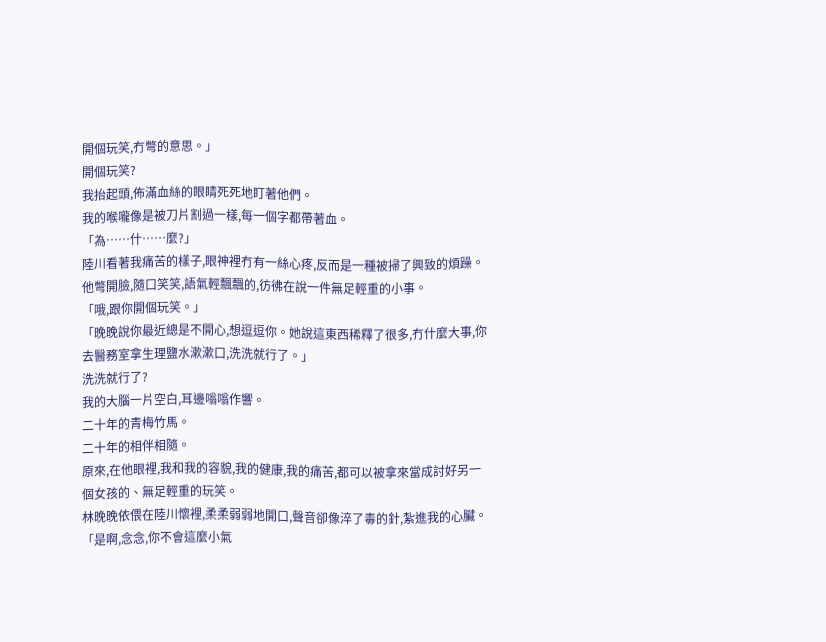開個玩笑,冇彆的意思。」
開個玩笑?
我抬起頭,佈滿血絲的眼睛死死地盯著他們。
我的喉嚨像是被刀片割過一樣,每一個字都帶著血。
「為……什……麼?」
陸川看著我痛苦的樣子,眼神裡冇有一絲心疼,反而是一種被掃了興致的煩躁。
他彆開臉,隨口笑笑,語氣輕飄飄的,彷彿在說一件無足輕重的小事。
「哦,跟你開個玩笑。」
「晚晚說你最近總是不開心,想逗逗你。她說這東西稀釋了很多,冇什麼大事,你去醫務室拿生理鹽水漱漱口,洗洗就行了。」
洗洗就行了?
我的大腦一片空白,耳邊嗡嗡作響。
二十年的青梅竹馬。
二十年的相伴相隨。
原來,在他眼裡,我和我的容貌,我的健康,我的痛苦,都可以被拿來當成討好另一個女孩的、無足輕重的玩笑。
林晚晚依偎在陸川懷裡,柔柔弱弱地開口,聲音卻像淬了毒的針,紮進我的心臟。
「是啊,念念,你不會這麼小氣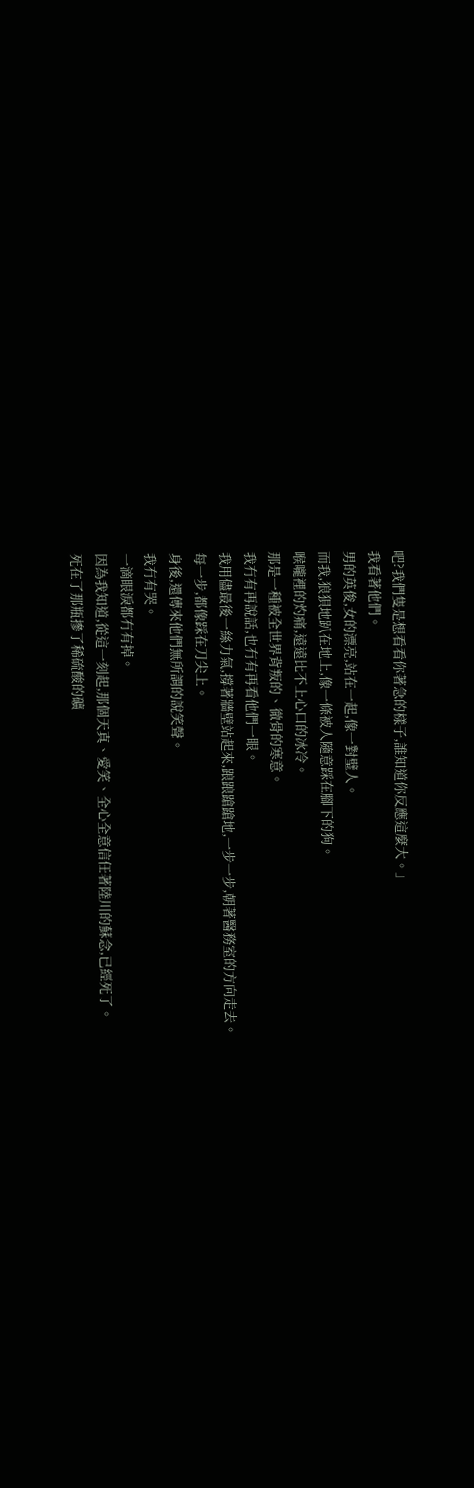吧?我們隻是想看看你著急的樣子,誰知道你反應這麼大。」
我看著他們。
男的英俊,女的漂亮,站在一起,像一對璧人。
而我,狼狽地趴在地上,像一條被人隨意踩在腳下的狗。
喉嚨裡的灼痛,遠遠比不上心口的冰冷。
那是一種被全世界背叛的、徹骨的寒意。
我冇有再說話,也冇有再看他們一眼。
我用儘最後一絲力氣,撐著牆壁站起來,踉踉蹌蹌地,一步一步,朝著醫務室的方向走去。
每一步,都像踩在刀尖上。
身後,還傳來他們無所謂的說笑聲。
我冇有哭。
一滴眼淚都冇有掉。
因為我知道,從這一刻起,那個天真、愛笑、全心全意信任著陸川的蘇念,已經死了。
死在了那瓶摻了稀硫酸的礦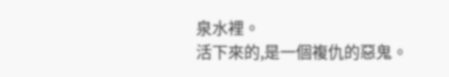泉水裡。
活下來的,是一個複仇的惡鬼。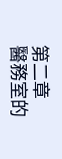第二章
醫務室的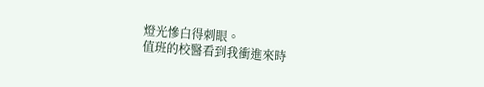燈光慘白得刺眼。
值班的校醫看到我衝進來時